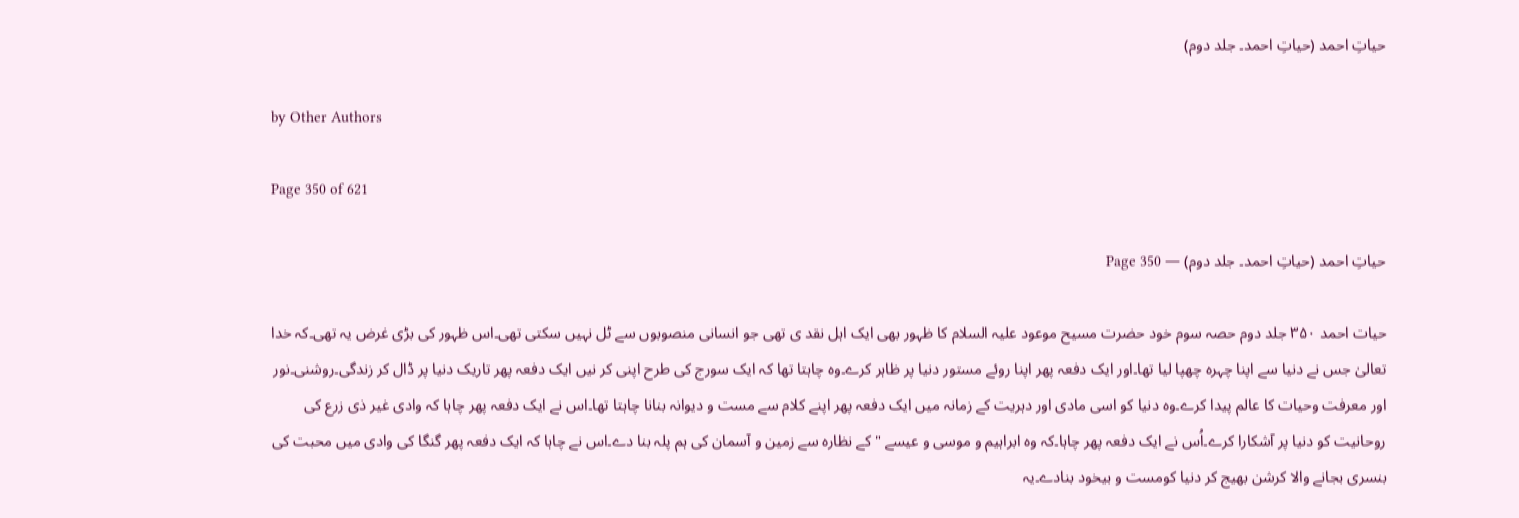حیاتِ احمد (حیاتِ احمد۔ جلد دوم)

by Other Authors

Page 350 of 621

حیاتِ احمد (حیاتِ احمد۔ جلد دوم) — Page 350

حیات احمد ۳۵۰ جلد دوم حصہ سوم خود حضرت مسیح موعود علیہ السلام کا ظہور بھی ایک اہل نقد ی تھی جو انسانی منصوبوں سے ٹل نہیں سکتی تھی۔اس ظہور کی بڑی غرض یہ تھی۔کہ خدا تعالیٰ جس نے دنیا سے اپنا چہرہ چھپا لیا تھا۔اور ایک دفعہ پھر اپنا روئے مستور دنیا پر ظاہر کرے۔وہ چاہتا تھا کہ ایک سورج کی طرح اپنی کر نیں ایک دفعہ پھر تاریک دنیا پر ڈال کر زندگی۔روشنی۔نور اور معرفت وحیات کا عالم پیدا کرے۔وہ دنیا کو اسی مادی اور دہریت کے زمانہ میں ایک دفعہ پھر اپنے کلام سے مست و دیوانہ بنانا چاہتا تھا۔اس نے ایک دفعہ پھر چاہا کہ وادی غیر ذی زرع کی روحانیت کو دنیا پر آشکارا کرے۔اُس نے ایک دفعہ پھر چاہا۔کہ وہ ابراہیم و موسی و عیسے " کے نظارہ سے زمین و آسمان کی ہم پلہ بنا دے۔اس نے چاہا کہ ایک دفعہ پھر گنگا کی وادی میں محبت کی بنسری بجانے والا کرشن بھیج کر دنیا کومست و بیخود بنادے۔یہ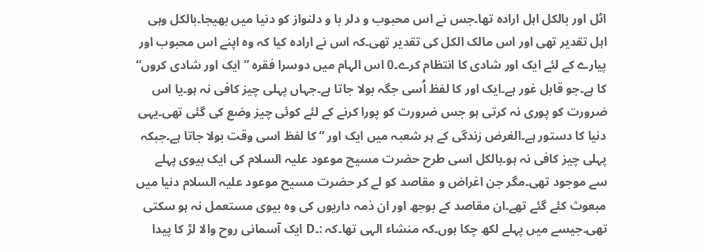اٹل اور بالکل اہل ارادہ تھا۔جس نے اس محبوب و دلر با و دلنواز کو دنیا میں بھیجا۔بالکل وہی اہل تقدیر تھی اور اس مالک الکل کی تقدیر تھی۔کہ اس نے ارادہ کیا کہ وہ اپنے اس محبوب اور پیارے کے لئے ایک اور شادی کا انتظام کرے۔0 اس الہام میں دوسرا فقرہ ” ایک اور شادی کروں“ کا ہے۔جو قابل غور ہے۔ایک اور کا لفظ اُسی جگہ بولا جاتا ہے۔جہاں پہلی چیز کافی نہ ہو۔یا اس ضرورت کو پوری نہ کرتی ہو جس ضرورت کو پورا کرنے کے لئے کوئی چیز وضع کی گئی تھی۔یہی دنیا کا دستور ہے۔الغرض زندگی کے ہر شعبہ میں ایک اور “ کا لفظ اسی وقت بولا جاتا ہے۔جبکہ پہلی چیز کافی نہ ہو۔بالکل اسی طرح حضرت مسیح موعود علیہ السلام کی ایک بیوی پہلے سے موجود تھی۔مگر جن اغراض و مقاصد کو لے کر حضرت مسیح موعود علیہ السلام دنیا میں مبعوث کئے گئے تھے۔ان مقاصد کے بوجھ اور ان ذمہ داریوں کی وہ بیوی مستعمل نہ ہو سکتی تھی۔جیسے میں پہلے لکھ چکا ہوں۔کہ منشاء الہی تھا۔کہ :۔D ایک آسمانی روح والا لڑ کا پیدا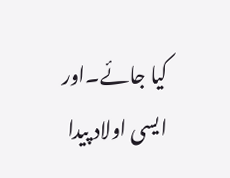کیا جائے۔اور ایسی اولاد پیدا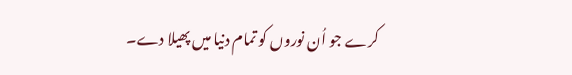کرے جو اُن نوروں کو تمام دنیا میں پھیلا دے۔